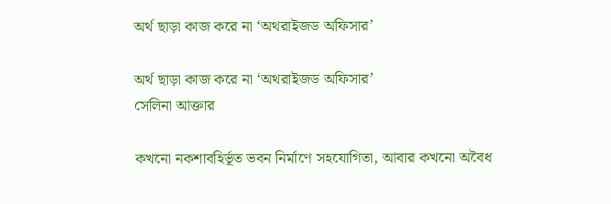অর্থ ছাড়া কাজ করে না ‘অথরাইজড অফিসার’

অর্থ ছাড়া কাজ করে না ‘অথরাইজড অফিসার’
সেলিনা আক্তার

কখনো নকশাবহির্ভূত ভবন নির্মাণে সহযোগিতা, আবার কখনো অবৈধ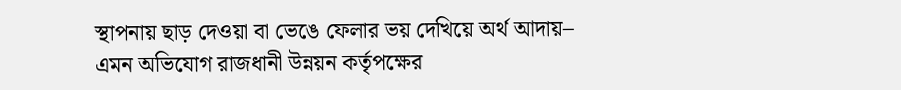স্থাপনায় ছাড় দেওয়া বা ভেঙে ফেলার ভয় দেখিয়ে অর্থ আদায়– এমন অভিযোগ রাজধানী উন্নয়ন কর্তৃপক্ষের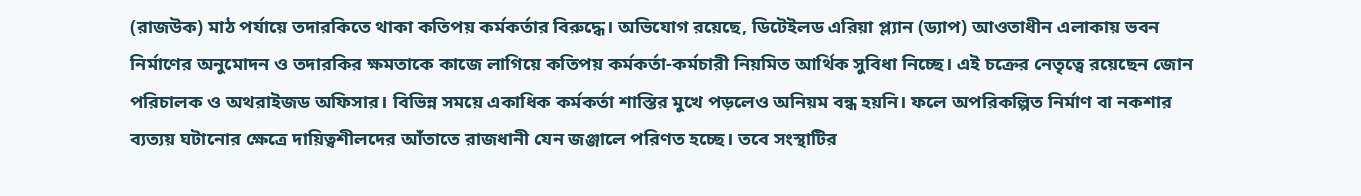(রাজউক) মাঠ পর্যায়ে তদারকিতে থাকা কতিপয় কর্মকর্তার বিরুদ্ধে। অভিযোগ রয়েছে, ডিটেইলড এরিয়া প্ল্যান (ড্যাপ) আওতাধীন এলাকায় ভবন নির্মাণের অনুমোদন ও তদারকির ক্ষমতাকে কাজে লাগিয়ে কতিপয় কর্মকর্তা-কর্মচারী নিয়মিত আর্থিক সুবিধা নিচ্ছে। এই চক্রের নেতৃত্বে রয়েছেন জোন পরিচালক ও অথরাইজড অফিসার। বিভিন্ন সময়ে একাধিক কর্মকর্তা শাস্তির মুখে পড়লেও অনিয়ম বন্ধ হয়নি। ফলে অপরিকল্পিত নির্মাণ বা নকশার ব্যত্যয় ঘটানোর ক্ষেত্রে দায়িত্বশীলদের আঁতাতে রাজধানী যেন জঞ্জালে পরিণত হচ্ছে। তবে সংস্থাটির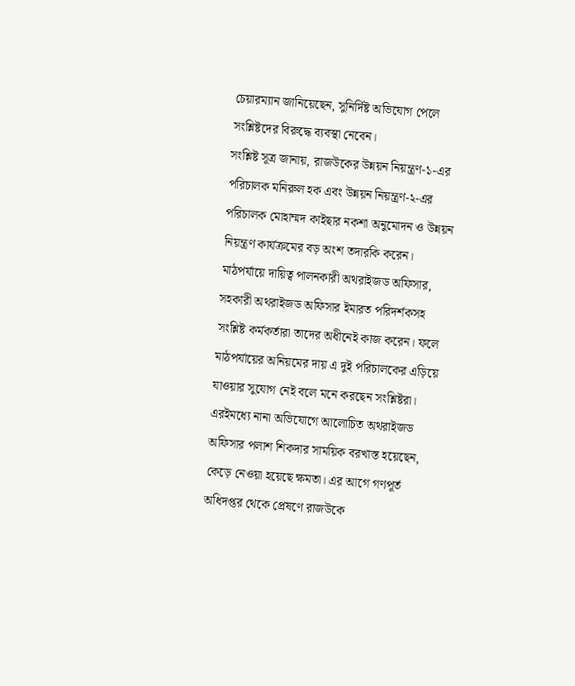চেয়ারম্যান জানিয়েছেন, সুনির্দিষ্ট অভিযোগ পেলে সংশ্লিষ্টদের বিরুদ্ধে ব্যবস্থা নেবেন।
সংশ্লিষ্ট সূত্র জানায়, রাজউকের উন্নয়ন নিয়ন্ত্রণ-১-এর পরিচালক মনিরুল হক এবং উন্নয়ন নিয়ন্ত্রণ-২-এর পরিচালক মোহাম্মদ কাইছার নকশা অনুমোদন ও উন্নয়ন নিয়ন্ত্রণ কার্যক্রমের বড় অংশ তদারকি করেন। মাঠপর্যায়ে দায়িত্ব পালনকারী অথরাইজড অফিসার, সহকারী অথরাইজড অফিসার ইমারত পরিদর্শকসহ সংশ্লিষ্ট কর্মকর্তারা তাদের অধীনেই কাজ করেন। ফলে মাঠপর্যায়ের অনিয়মের দায় এ দুই পরিচালকের এড়িয়ে যাওয়ার সুযোগ নেই বলে মনে করছেন সংশ্লিষ্টরা।
এরইমধ্যে নানা অভিযোগে আলোচিত অথরাইজড অফিসার পলাশ শিকদার সাময়িক বরখাস্ত হয়েছেন, কেড়ে নেওয়া হয়েছে ক্ষমতা। এর আগে গণপূর্ত অধিদপ্তর থেকে প্রেষণে রাজউকে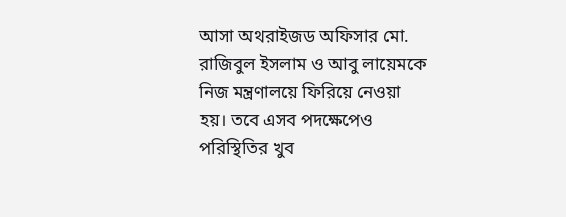আসা অথরাইজড অফিসার মো. রাজিবুল ইসলাম ও আবু লায়েমকে নিজ মন্ত্রণালয়ে ফিরিয়ে নেওয়া হয়। তবে এসব পদক্ষেপেও পরিস্থিতির খুব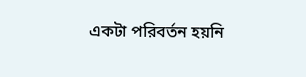একটা পরিবর্তন হয়নি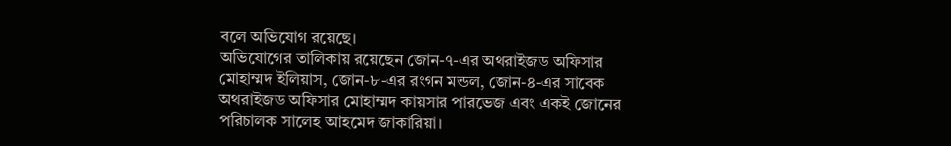বলে অভিযোগ রয়েছে।
অভিযোগের তালিকায় রয়েছেন জোন-৭-এর অথরাইজড অফিসার মোহাম্মদ ইলিয়াস, জোন-৮-এর রংগন মন্ডল, জোন-৪-এর সাবেক অথরাইজড অফিসার মোহাম্মদ কায়সার পারভেজ এবং একই জোনের পরিচালক সালেহ আহমেদ জাকারিয়া।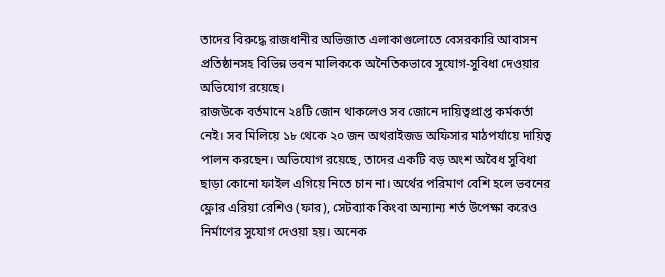তাদের বিরুদ্ধে রাজধানীর অভিজাত এলাকাগুলোতে বেসরকারি আবাসন প্রতিষ্ঠানসহ বিভিন্ন ভবন মালিককে অনৈতিকভাবে সুযোগ-সুবিধা দেওয়ার অভিযোগ রয়েছে।
রাজউকে বর্তমানে ২৪টি জোন থাকলেও সব জোনে দায়িত্বপ্রাপ্ত কর্মকর্তা নেই। সব মিলিয়ে ১৮ থেকে ২০ জন অথরাইজড অফিসার মাঠপর্যায়ে দায়িত্ব পালন করছেন। অভিযোগ রয়েছে, তাদের একটি বড় অংশ অবৈধ সুবিধা ছাড়া কোনো ফাইল এগিয়ে নিতে চান না। অর্থের পরিমাণ বেশি হলে ভবনের ফ্লোর এরিয়া রেশিও (ফার), সেটব্যাক কিংবা অন্যান্য শর্ত উপেক্ষা করেও নির্মাণের সুযোগ দেওয়া হয়। অনেক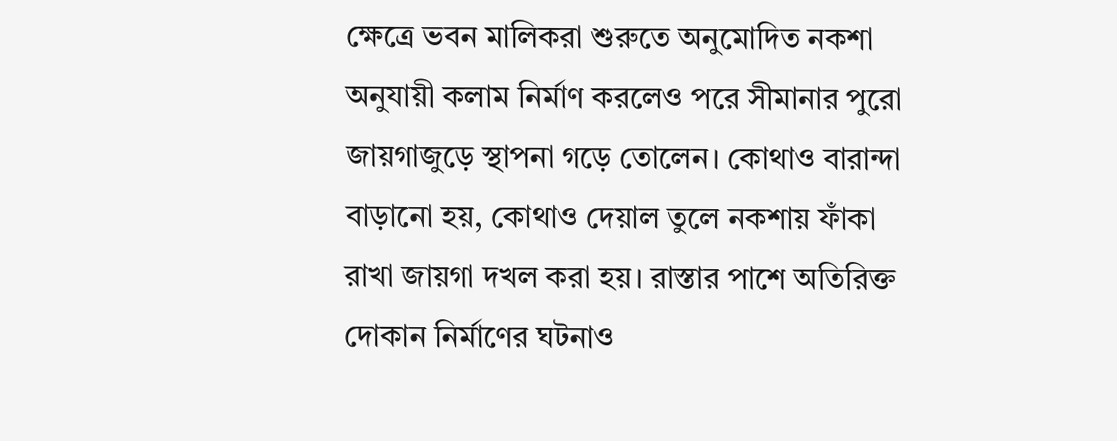ক্ষেত্রে ভবন মালিকরা শুরুতে অনুমোদিত নকশা অনুযায়ী কলাম নির্মাণ করলেও পরে সীমানার পুরো জায়গাজুড়ে স্থাপনা গড়ে তোলেন। কোথাও বারান্দা বাড়ানো হয়, কোথাও দেয়াল তুলে নকশায় ফাঁকা রাখা জায়গা দখল করা হয়। রাস্তার পাশে অতিরিক্ত দোকান নির্মাণের ঘটনাও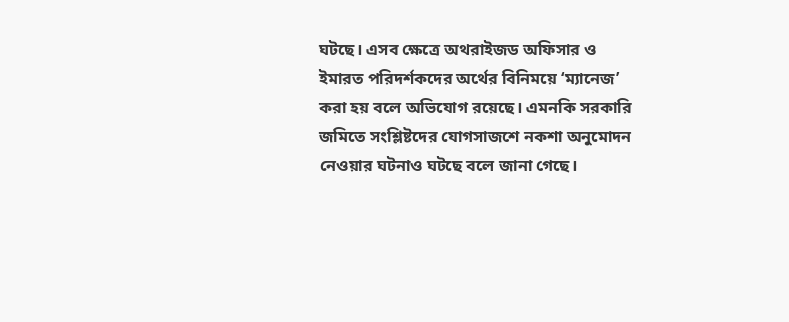ঘটছে। এসব ক্ষেত্রে অথরাইজড অফিসার ও ইমারত পরিদর্শকদের অর্থের বিনিময়ে ‘ম্যানেজ’ করা হয় বলে অভিযোগ রয়েছে। এমনকি সরকারি জমিতে সংশ্লিষ্টদের যোগসাজশে নকশা অনুমোদন নেওয়ার ঘটনাও ঘটছে বলে জানা গেছে।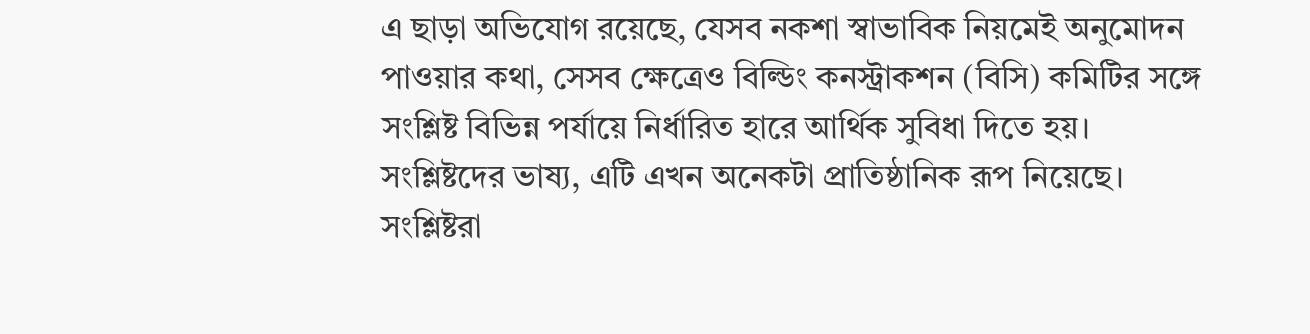এ ছাড়া অভিযোগ রয়েছে, যেসব নকশা স্বাভাবিক নিয়মেই অনুমোদন পাওয়ার কথা, সেসব ক্ষেত্রেও বিল্ডিং কনস্ট্রাকশন (বিসি) কমিটির সঙ্গে সংশ্লিষ্ট বিভিন্ন পর্যায়ে নির্ধারিত হারে আর্থিক সুবিধা দিতে হয়। সংশ্লিষ্টদের ভাষ্য, এটি এখন অনেকটা প্রাতিষ্ঠানিক রূপ নিয়েছে।
সংশ্লিষ্টরা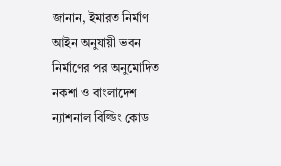জানান, ইমারত নির্মাণ আইন অনুযায়ী ভবন নির্মাণের পর অনুমোদিত নকশা ও বাংলাদেশ ন্যাশনাল বিল্ডিং কোড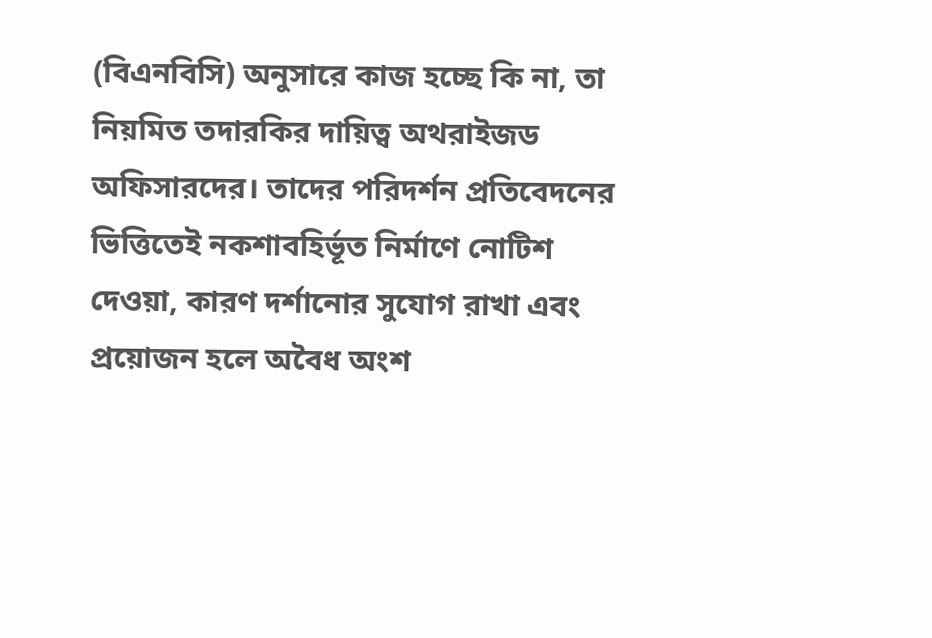(বিএনবিসি) অনুসারে কাজ হচ্ছে কি না, তা নিয়মিত তদারকির দায়িত্ব অথরাইজড অফিসারদের। তাদের পরিদর্শন প্রতিবেদনের ভিত্তিতেই নকশাবহির্ভূত নির্মাণে নোটিশ দেওয়া, কারণ দর্শানোর সুযোগ রাখা এবং প্রয়োজন হলে অবৈধ অংশ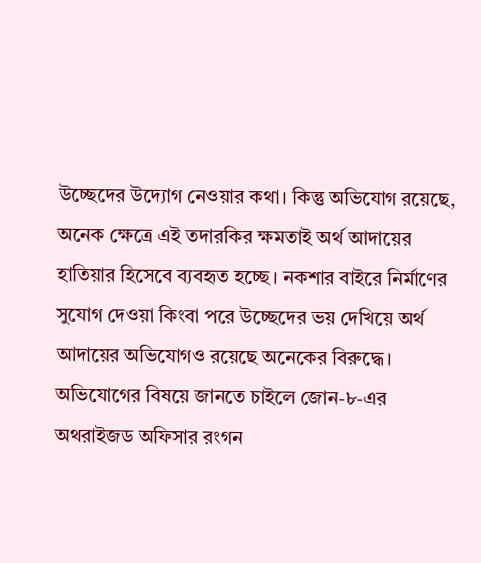উচ্ছেদের উদ্যোগ নেওয়ার কথা। কিন্তু অভিযোগ রয়েছে, অনেক ক্ষেত্রে এই তদারকির ক্ষমতাই অর্থ আদায়ের হাতিয়ার হিসেবে ব্যবহৃত হচ্ছে। নকশার বাইরে নির্মাণের সুযোগ দেওয়া কিংবা পরে উচ্ছেদের ভয় দেখিয়ে অর্থ আদায়ের অভিযোগও রয়েছে অনেকের বিরুদ্ধে।
অভিযোগের বিষয়ে জানতে চাইলে জোন-৮-এর অথরাইজড অফিসার রংগন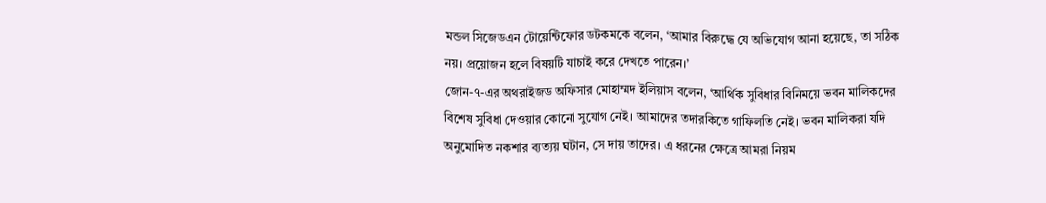মন্ডল সিজেডএন টোয়েন্টিফোর ডটকমকে বলেন, ‘আমার বিরুদ্ধে যে অভিযোগ আনা হয়েছে, তা সঠিক নয়। প্রয়োজন হলে বিষয়টি যাচাই করে দেখতে পারেন।’
জোন-৭-এর অথরাইজড অফিসার মোহাম্মদ ইলিয়াস বলেন, ‘আর্থিক সুবিধার বিনিময়ে ভবন মালিকদের বিশেষ সুবিধা দেওয়ার কোনো সুযোগ নেই। আমাদের তদারকিতে গাফিলতি নেই। ভবন মালিকরা যদি অনুমোদিত নকশার ব্যত্যয় ঘটান, সে দায় তাদের। এ ধরনের ক্ষেত্রে আমরা নিয়ম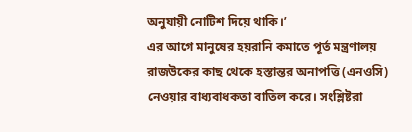অনুযায়ী নোটিশ দিয়ে থাকি।’
এর আগে মানুষের হয়রানি কমাতে পূর্ত মন্ত্রণালয় রাজউকের কাছ থেকে হস্তান্তর অনাপত্তি (এনওসি) নেওয়ার বাধ্যবাধকতা বাতিল করে। সংশ্লিষ্টরা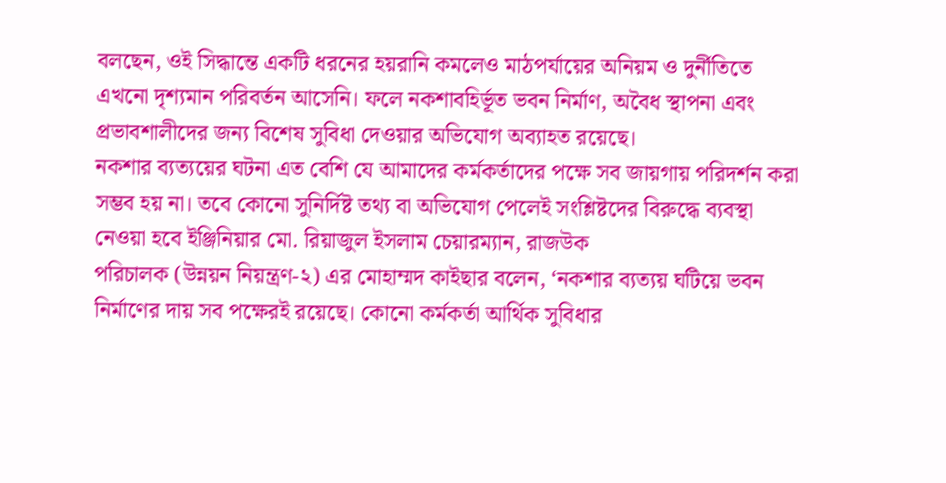বলছেন, ওই সিদ্ধান্তে একটি ধরনের হয়রানি কমলেও মাঠপর্যায়ের অনিয়ম ও দুর্নীতিতে এখনো দৃশ্যমান পরিবর্তন আসেনি। ফলে নকশাবহির্ভূত ভবন নির্মাণ, অবৈধ স্থাপনা এবং প্রভাবশালীদের জন্য বিশেষ সুবিধা দেওয়ার অভিযোগ অব্যাহত রয়েছে।
নকশার ব্যত্যয়ের ঘটনা এত বেশি যে আমাদের কর্মকর্তাদের পক্ষে সব জায়গায় পরিদর্শন করা সম্ভব হয় না। তবে কোনো সুনির্দিষ্ট তথ্য বা অভিযোগ পেলেই সংশ্লিষ্টদের বিরুদ্ধে ব্যবস্থা নেওয়া হবে ইঞ্জিনিয়ার মো. রিয়াজুল ইসলাম চেয়ারম্যান, রাজউক
পরিচালক (উন্নয়ন নিয়ন্ত্রণ-২) এর মোহাম্মদ কাইছার বলেন, ‘নকশার ব্যত্যয় ঘটিয়ে ভবন নির্মাণের দায় সব পক্ষেরই রয়েছে। কোনো কর্মকর্তা আর্থিক সুবিধার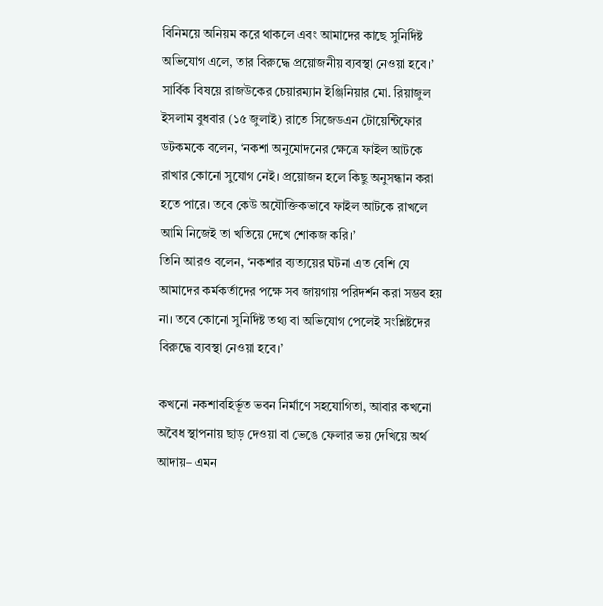বিনিময়ে অনিয়ম করে থাকলে এবং আমাদের কাছে সুনির্দিষ্ট অভিযোগ এলে, তার বিরুদ্ধে প্রয়োজনীয় ব্যবস্থা নেওয়া হবে।’
সার্বিক বিষয়ে রাজউকের চেয়ারম্যান ইঞ্জিনিয়ার মো. রিয়াজুল ইসলাম বুধবার (১৫ জুলাই) রাতে সিজেডএন টোয়েন্টিফোর ডটকমকে বলেন, ‘নকশা অনুমোদনের ক্ষেত্রে ফাইল আটকে রাখার কোনো সুযোগ নেই। প্রয়োজন হলে কিছু অনুসন্ধান করা হতে পারে। তবে কেউ অযৌক্তিকভাবে ফাইল আটকে রাখলে আমি নিজেই তা খতিয়ে দেখে শোকজ করি।’
তিনি আরও বলেন, ‘নকশার ব্যত্যয়ের ঘটনা এত বেশি যে আমাদের কর্মকর্তাদের পক্ষে সব জায়গায় পরিদর্শন করা সম্ভব হয় না। তবে কোনো সুনির্দিষ্ট তথ্য বা অভিযোগ পেলেই সংশ্লিষ্টদের বিরুদ্ধে ব্যবস্থা নেওয়া হবে।’

কখনো নকশাবহির্ভূত ভবন নির্মাণে সহযোগিতা, আবার কখনো অবৈধ স্থাপনায় ছাড় দেওয়া বা ভেঙে ফেলার ভয় দেখিয়ে অর্থ আদায়– এমন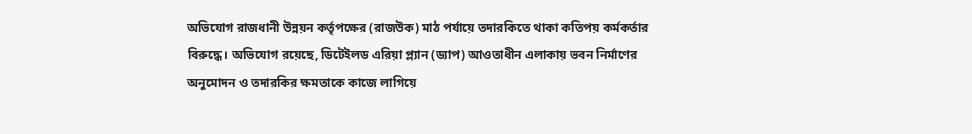অভিযোগ রাজধানী উন্নয়ন কর্তৃপক্ষের (রাজউক) মাঠ পর্যায়ে তদারকিতে থাকা কতিপয় কর্মকর্তার বিরুদ্ধে। অভিযোগ রয়েছে, ডিটেইলড এরিয়া প্ল্যান (ড্যাপ) আওতাধীন এলাকায় ভবন নির্মাণের অনুমোদন ও তদারকির ক্ষমতাকে কাজে লাগিয়ে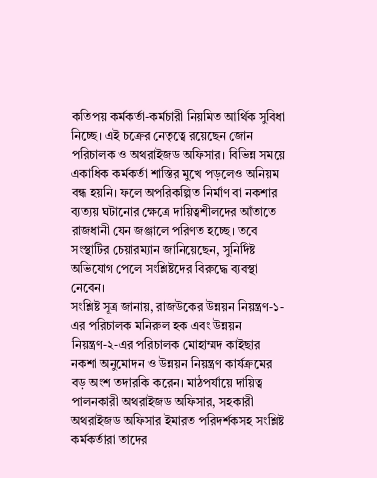কতিপয় কর্মকর্তা-কর্মচারী নিয়মিত আর্থিক সুবিধা নিচ্ছে। এই চক্রের নেতৃত্বে রয়েছেন জোন পরিচালক ও অথরাইজড অফিসার। বিভিন্ন সময়ে একাধিক কর্মকর্তা শাস্তির মুখে পড়লেও অনিয়ম বন্ধ হয়নি। ফলে অপরিকল্পিত নির্মাণ বা নকশার ব্যত্যয় ঘটানোর ক্ষেত্রে দায়িত্বশীলদের আঁতাতে রাজধানী যেন জঞ্জালে পরিণত হচ্ছে। তবে সংস্থাটির চেয়ারম্যান জানিয়েছেন, সুনির্দিষ্ট অভিযোগ পেলে সংশ্লিষ্টদের বিরুদ্ধে ব্যবস্থা নেবেন।
সংশ্লিষ্ট সূত্র জানায়, রাজউকের উন্নয়ন নিয়ন্ত্রণ-১-এর পরিচালক মনিরুল হক এবং উন্নয়ন নিয়ন্ত্রণ-২-এর পরিচালক মোহাম্মদ কাইছার নকশা অনুমোদন ও উন্নয়ন নিয়ন্ত্রণ কার্যক্রমের বড় অংশ তদারকি করেন। মাঠপর্যায়ে দায়িত্ব পালনকারী অথরাইজড অফিসার, সহকারী অথরাইজড অফিসার ইমারত পরিদর্শকসহ সংশ্লিষ্ট কর্মকর্তারা তাদের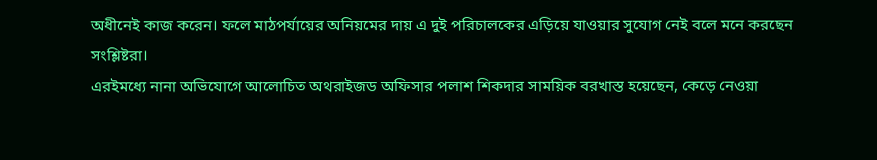অধীনেই কাজ করেন। ফলে মাঠপর্যায়ের অনিয়মের দায় এ দুই পরিচালকের এড়িয়ে যাওয়ার সুযোগ নেই বলে মনে করছেন সংশ্লিষ্টরা।
এরইমধ্যে নানা অভিযোগে আলোচিত অথরাইজড অফিসার পলাশ শিকদার সাময়িক বরখাস্ত হয়েছেন, কেড়ে নেওয়া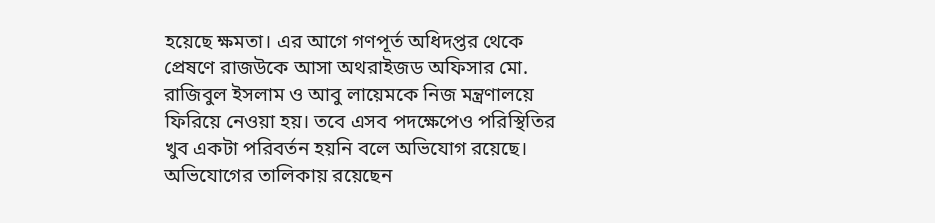হয়েছে ক্ষমতা। এর আগে গণপূর্ত অধিদপ্তর থেকে প্রেষণে রাজউকে আসা অথরাইজড অফিসার মো. রাজিবুল ইসলাম ও আবু লায়েমকে নিজ মন্ত্রণালয়ে ফিরিয়ে নেওয়া হয়। তবে এসব পদক্ষেপেও পরিস্থিতির খুব একটা পরিবর্তন হয়নি বলে অভিযোগ রয়েছে।
অভিযোগের তালিকায় রয়েছেন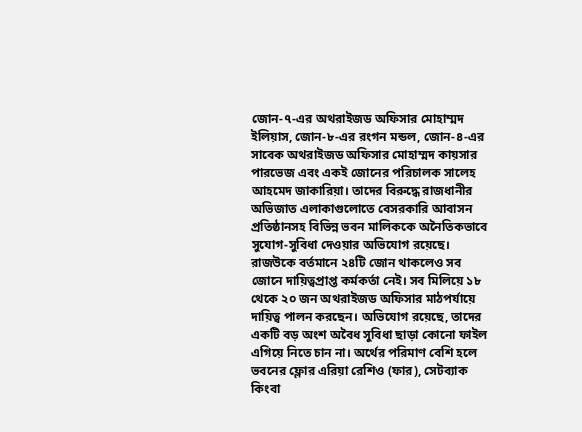জোন-৭-এর অথরাইজড অফিসার মোহাম্মদ ইলিয়াস, জোন-৮-এর রংগন মন্ডল, জোন-৪-এর সাবেক অথরাইজড অফিসার মোহাম্মদ কায়সার পারভেজ এবং একই জোনের পরিচালক সালেহ আহমেদ জাকারিয়া। তাদের বিরুদ্ধে রাজধানীর অভিজাত এলাকাগুলোতে বেসরকারি আবাসন প্রতিষ্ঠানসহ বিভিন্ন ভবন মালিককে অনৈতিকভাবে সুযোগ-সুবিধা দেওয়ার অভিযোগ রয়েছে।
রাজউকে বর্তমানে ২৪টি জোন থাকলেও সব জোনে দায়িত্বপ্রাপ্ত কর্মকর্তা নেই। সব মিলিয়ে ১৮ থেকে ২০ জন অথরাইজড অফিসার মাঠপর্যায়ে দায়িত্ব পালন করছেন। অভিযোগ রয়েছে, তাদের একটি বড় অংশ অবৈধ সুবিধা ছাড়া কোনো ফাইল এগিয়ে নিতে চান না। অর্থের পরিমাণ বেশি হলে ভবনের ফ্লোর এরিয়া রেশিও (ফার), সেটব্যাক কিংবা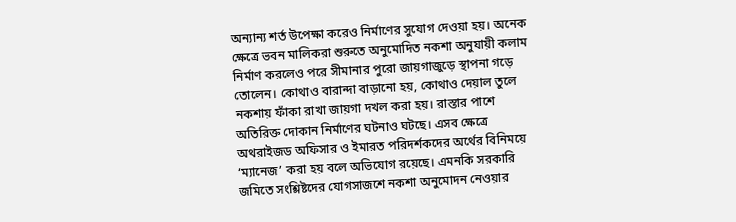অন্যান্য শর্ত উপেক্ষা করেও নির্মাণের সুযোগ দেওয়া হয়। অনেক ক্ষেত্রে ভবন মালিকরা শুরুতে অনুমোদিত নকশা অনুযায়ী কলাম নির্মাণ করলেও পরে সীমানার পুরো জায়গাজুড়ে স্থাপনা গড়ে তোলেন। কোথাও বারান্দা বাড়ানো হয়, কোথাও দেয়াল তুলে নকশায় ফাঁকা রাখা জায়গা দখল করা হয়। রাস্তার পাশে অতিরিক্ত দোকান নির্মাণের ঘটনাও ঘটছে। এসব ক্ষেত্রে অথরাইজড অফিসার ও ইমারত পরিদর্শকদের অর্থের বিনিময়ে ‘ম্যানেজ’ করা হয় বলে অভিযোগ রয়েছে। এমনকি সরকারি জমিতে সংশ্লিষ্টদের যোগসাজশে নকশা অনুমোদন নেওয়ার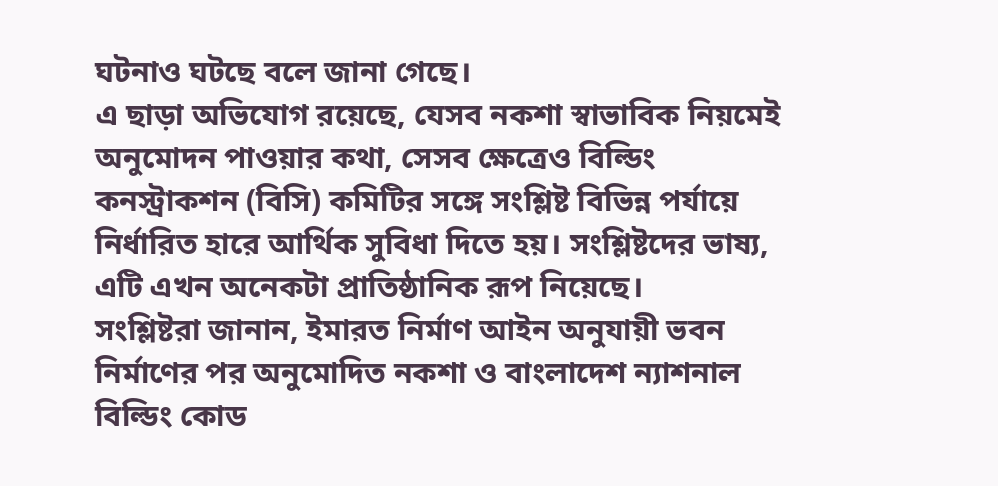ঘটনাও ঘটছে বলে জানা গেছে।
এ ছাড়া অভিযোগ রয়েছে, যেসব নকশা স্বাভাবিক নিয়মেই অনুমোদন পাওয়ার কথা, সেসব ক্ষেত্রেও বিল্ডিং কনস্ট্রাকশন (বিসি) কমিটির সঙ্গে সংশ্লিষ্ট বিভিন্ন পর্যায়ে নির্ধারিত হারে আর্থিক সুবিধা দিতে হয়। সংশ্লিষ্টদের ভাষ্য, এটি এখন অনেকটা প্রাতিষ্ঠানিক রূপ নিয়েছে।
সংশ্লিষ্টরা জানান, ইমারত নির্মাণ আইন অনুযায়ী ভবন নির্মাণের পর অনুমোদিত নকশা ও বাংলাদেশ ন্যাশনাল বিল্ডিং কোড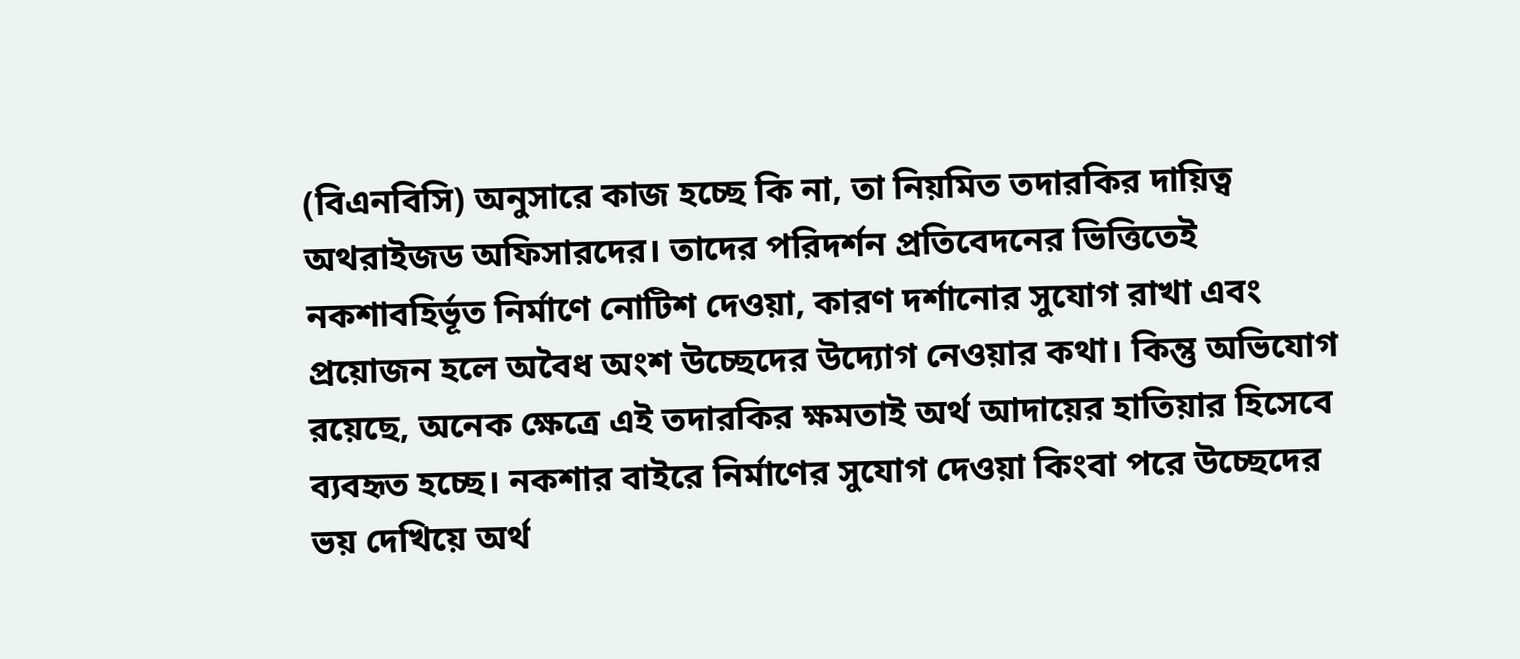(বিএনবিসি) অনুসারে কাজ হচ্ছে কি না, তা নিয়মিত তদারকির দায়িত্ব অথরাইজড অফিসারদের। তাদের পরিদর্শন প্রতিবেদনের ভিত্তিতেই নকশাবহির্ভূত নির্মাণে নোটিশ দেওয়া, কারণ দর্শানোর সুযোগ রাখা এবং প্রয়োজন হলে অবৈধ অংশ উচ্ছেদের উদ্যোগ নেওয়ার কথা। কিন্তু অভিযোগ রয়েছে, অনেক ক্ষেত্রে এই তদারকির ক্ষমতাই অর্থ আদায়ের হাতিয়ার হিসেবে ব্যবহৃত হচ্ছে। নকশার বাইরে নির্মাণের সুযোগ দেওয়া কিংবা পরে উচ্ছেদের ভয় দেখিয়ে অর্থ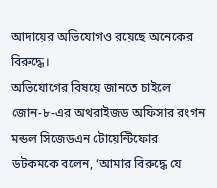আদায়ের অভিযোগও রয়েছে অনেকের বিরুদ্ধে।
অভিযোগের বিষয়ে জানতে চাইলে জোন-৮-এর অথরাইজড অফিসার রংগন মন্ডল সিজেডএন টোয়েন্টিফোর ডটকমকে বলেন, ‘আমার বিরুদ্ধে যে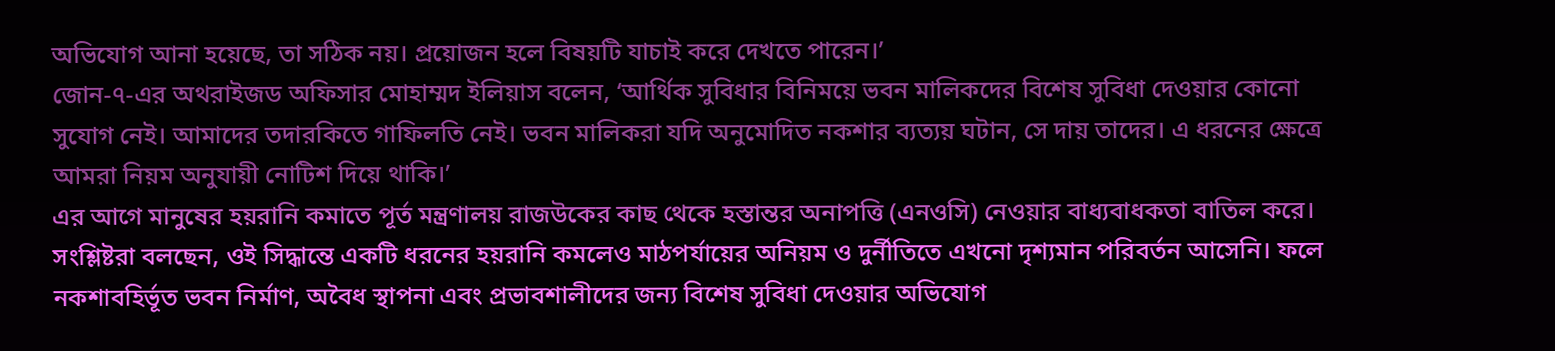অভিযোগ আনা হয়েছে, তা সঠিক নয়। প্রয়োজন হলে বিষয়টি যাচাই করে দেখতে পারেন।’
জোন-৭-এর অথরাইজড অফিসার মোহাম্মদ ইলিয়াস বলেন, ‘আর্থিক সুবিধার বিনিময়ে ভবন মালিকদের বিশেষ সুবিধা দেওয়ার কোনো সুযোগ নেই। আমাদের তদারকিতে গাফিলতি নেই। ভবন মালিকরা যদি অনুমোদিত নকশার ব্যত্যয় ঘটান, সে দায় তাদের। এ ধরনের ক্ষেত্রে আমরা নিয়ম অনুযায়ী নোটিশ দিয়ে থাকি।’
এর আগে মানুষের হয়রানি কমাতে পূর্ত মন্ত্রণালয় রাজউকের কাছ থেকে হস্তান্তর অনাপত্তি (এনওসি) নেওয়ার বাধ্যবাধকতা বাতিল করে। সংশ্লিষ্টরা বলছেন, ওই সিদ্ধান্তে একটি ধরনের হয়রানি কমলেও মাঠপর্যায়ের অনিয়ম ও দুর্নীতিতে এখনো দৃশ্যমান পরিবর্তন আসেনি। ফলে নকশাবহির্ভূত ভবন নির্মাণ, অবৈধ স্থাপনা এবং প্রভাবশালীদের জন্য বিশেষ সুবিধা দেওয়ার অভিযোগ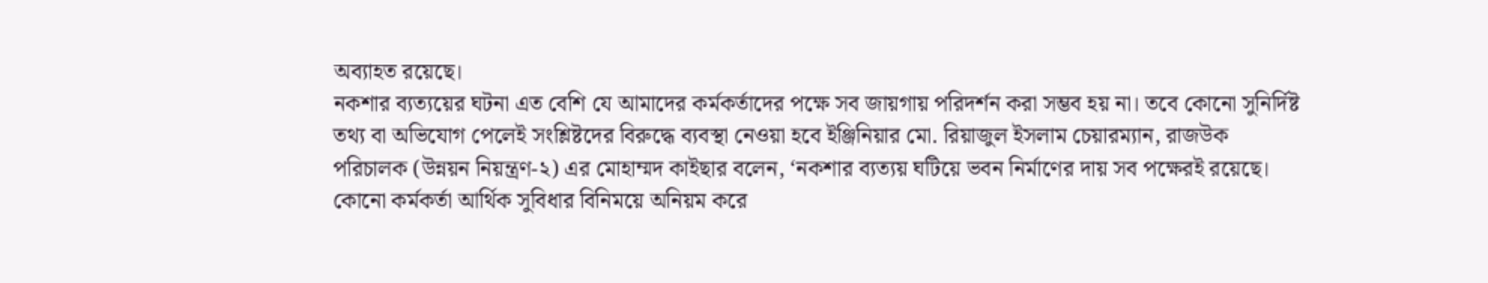অব্যাহত রয়েছে।
নকশার ব্যত্যয়ের ঘটনা এত বেশি যে আমাদের কর্মকর্তাদের পক্ষে সব জায়গায় পরিদর্শন করা সম্ভব হয় না। তবে কোনো সুনির্দিষ্ট তথ্য বা অভিযোগ পেলেই সংশ্লিষ্টদের বিরুদ্ধে ব্যবস্থা নেওয়া হবে ইঞ্জিনিয়ার মো. রিয়াজুল ইসলাম চেয়ারম্যান, রাজউক
পরিচালক (উন্নয়ন নিয়ন্ত্রণ-২) এর মোহাম্মদ কাইছার বলেন, ‘নকশার ব্যত্যয় ঘটিয়ে ভবন নির্মাণের দায় সব পক্ষেরই রয়েছে। কোনো কর্মকর্তা আর্থিক সুবিধার বিনিময়ে অনিয়ম করে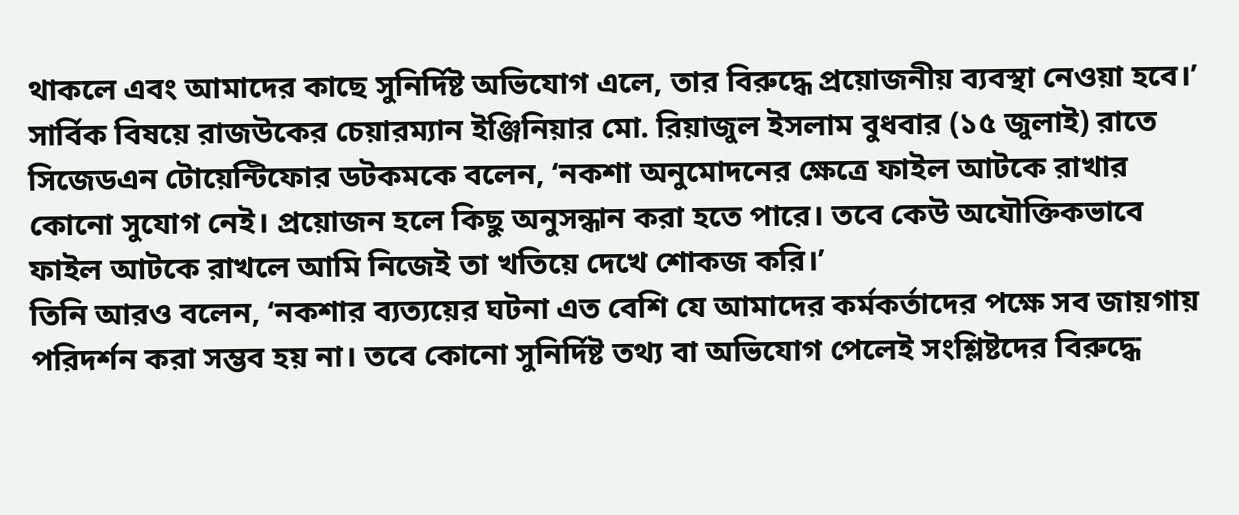থাকলে এবং আমাদের কাছে সুনির্দিষ্ট অভিযোগ এলে, তার বিরুদ্ধে প্রয়োজনীয় ব্যবস্থা নেওয়া হবে।’
সার্বিক বিষয়ে রাজউকের চেয়ারম্যান ইঞ্জিনিয়ার মো. রিয়াজুল ইসলাম বুধবার (১৫ জুলাই) রাতে সিজেডএন টোয়েন্টিফোর ডটকমকে বলেন, ‘নকশা অনুমোদনের ক্ষেত্রে ফাইল আটকে রাখার কোনো সুযোগ নেই। প্রয়োজন হলে কিছু অনুসন্ধান করা হতে পারে। তবে কেউ অযৌক্তিকভাবে ফাইল আটকে রাখলে আমি নিজেই তা খতিয়ে দেখে শোকজ করি।’
তিনি আরও বলেন, ‘নকশার ব্যত্যয়ের ঘটনা এত বেশি যে আমাদের কর্মকর্তাদের পক্ষে সব জায়গায় পরিদর্শন করা সম্ভব হয় না। তবে কোনো সুনির্দিষ্ট তথ্য বা অভিযোগ পেলেই সংশ্লিষ্টদের বিরুদ্ধে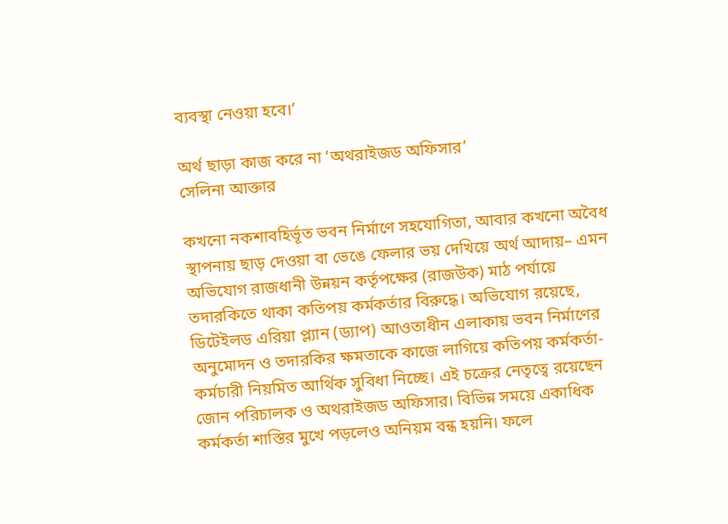ব্যবস্থা নেওয়া হবে।’

অর্থ ছাড়া কাজ করে না ‘অথরাইজড অফিসার’
সেলিনা আক্তার

কখনো নকশাবহির্ভূত ভবন নির্মাণে সহযোগিতা, আবার কখনো অবৈধ স্থাপনায় ছাড় দেওয়া বা ভেঙে ফেলার ভয় দেখিয়ে অর্থ আদায়– এমন অভিযোগ রাজধানী উন্নয়ন কর্তৃপক্ষের (রাজউক) মাঠ পর্যায়ে তদারকিতে থাকা কতিপয় কর্মকর্তার বিরুদ্ধে। অভিযোগ রয়েছে, ডিটেইলড এরিয়া প্ল্যান (ড্যাপ) আওতাধীন এলাকায় ভবন নির্মাণের অনুমোদন ও তদারকির ক্ষমতাকে কাজে লাগিয়ে কতিপয় কর্মকর্তা-কর্মচারী নিয়মিত আর্থিক সুবিধা নিচ্ছে। এই চক্রের নেতৃত্বে রয়েছেন জোন পরিচালক ও অথরাইজড অফিসার। বিভিন্ন সময়ে একাধিক কর্মকর্তা শাস্তির মুখে পড়লেও অনিয়ম বন্ধ হয়নি। ফলে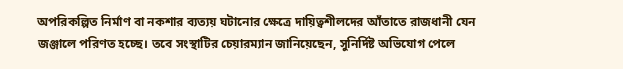অপরিকল্পিত নির্মাণ বা নকশার ব্যত্যয় ঘটানোর ক্ষেত্রে দায়িত্বশীলদের আঁতাতে রাজধানী যেন জঞ্জালে পরিণত হচ্ছে। তবে সংস্থাটির চেয়ারম্যান জানিয়েছেন, সুনির্দিষ্ট অভিযোগ পেলে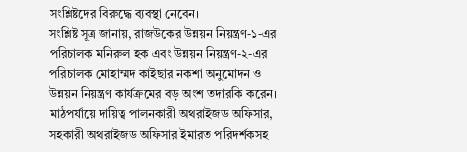সংশ্লিষ্টদের বিরুদ্ধে ব্যবস্থা নেবেন।
সংশ্লিষ্ট সূত্র জানায়, রাজউকের উন্নয়ন নিয়ন্ত্রণ-১-এর পরিচালক মনিরুল হক এবং উন্নয়ন নিয়ন্ত্রণ-২-এর পরিচালক মোহাম্মদ কাইছার নকশা অনুমোদন ও উন্নয়ন নিয়ন্ত্রণ কার্যক্রমের বড় অংশ তদারকি করেন। মাঠপর্যায়ে দায়িত্ব পালনকারী অথরাইজড অফিসার, সহকারী অথরাইজড অফিসার ইমারত পরিদর্শকসহ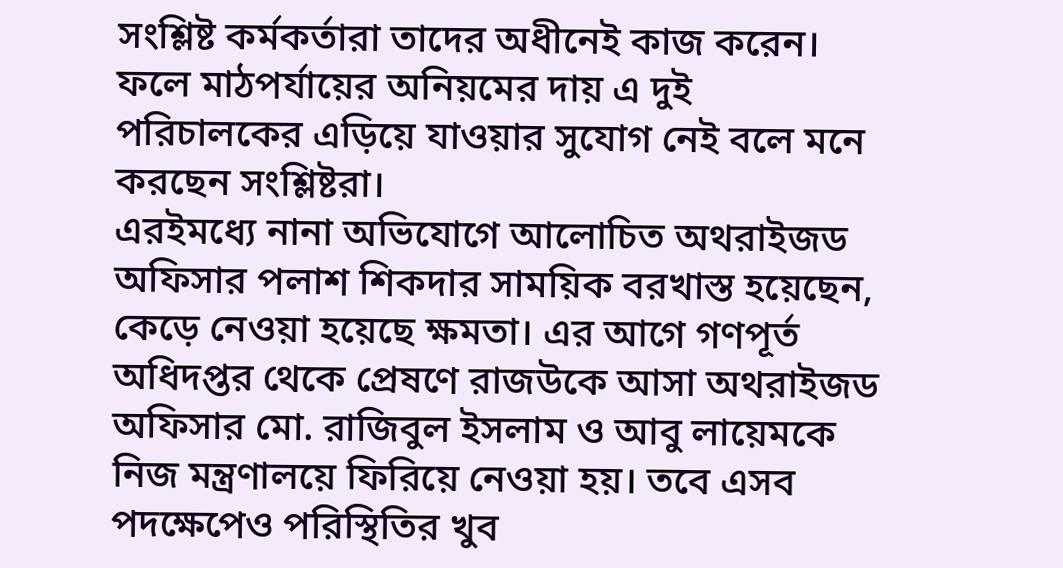সংশ্লিষ্ট কর্মকর্তারা তাদের অধীনেই কাজ করেন। ফলে মাঠপর্যায়ের অনিয়মের দায় এ দুই পরিচালকের এড়িয়ে যাওয়ার সুযোগ নেই বলে মনে করছেন সংশ্লিষ্টরা।
এরইমধ্যে নানা অভিযোগে আলোচিত অথরাইজড অফিসার পলাশ শিকদার সাময়িক বরখাস্ত হয়েছেন, কেড়ে নেওয়া হয়েছে ক্ষমতা। এর আগে গণপূর্ত অধিদপ্তর থেকে প্রেষণে রাজউকে আসা অথরাইজড অফিসার মো. রাজিবুল ইসলাম ও আবু লায়েমকে নিজ মন্ত্রণালয়ে ফিরিয়ে নেওয়া হয়। তবে এসব পদক্ষেপেও পরিস্থিতির খুব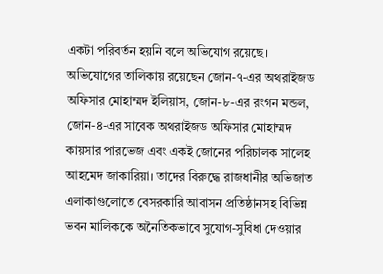একটা পরিবর্তন হয়নি বলে অভিযোগ রয়েছে।
অভিযোগের তালিকায় রয়েছেন জোন-৭-এর অথরাইজড অফিসার মোহাম্মদ ইলিয়াস, জোন-৮-এর রংগন মন্ডল, জোন-৪-এর সাবেক অথরাইজড অফিসার মোহাম্মদ কায়সার পারভেজ এবং একই জোনের পরিচালক সালেহ আহমেদ জাকারিয়া। তাদের বিরুদ্ধে রাজধানীর অভিজাত এলাকাগুলোতে বেসরকারি আবাসন প্রতিষ্ঠানসহ বিভিন্ন ভবন মালিককে অনৈতিকভাবে সুযোগ-সুবিধা দেওয়ার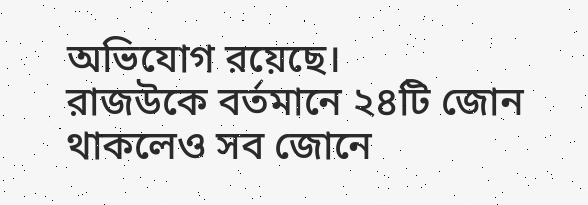অভিযোগ রয়েছে।
রাজউকে বর্তমানে ২৪টি জোন থাকলেও সব জোনে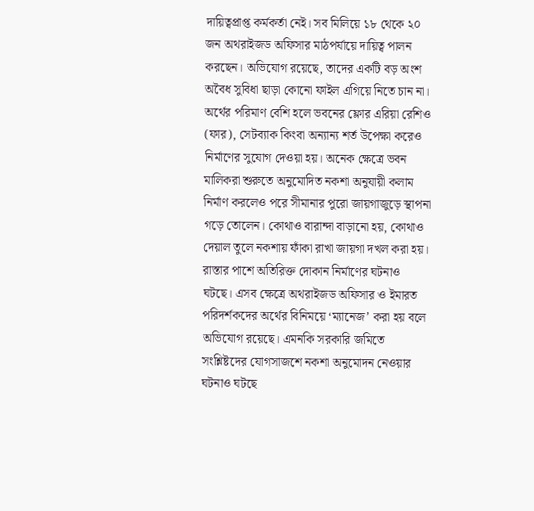দায়িত্বপ্রাপ্ত কর্মকর্তা নেই। সব মিলিয়ে ১৮ থেকে ২০ জন অথরাইজড অফিসার মাঠপর্যায়ে দায়িত্ব পালন করছেন। অভিযোগ রয়েছে, তাদের একটি বড় অংশ অবৈধ সুবিধা ছাড়া কোনো ফাইল এগিয়ে নিতে চান না। অর্থের পরিমাণ বেশি হলে ভবনের ফ্লোর এরিয়া রেশিও (ফার), সেটব্যাক কিংবা অন্যান্য শর্ত উপেক্ষা করেও নির্মাণের সুযোগ দেওয়া হয়। অনেক ক্ষেত্রে ভবন মালিকরা শুরুতে অনুমোদিত নকশা অনুযায়ী কলাম নির্মাণ করলেও পরে সীমানার পুরো জায়গাজুড়ে স্থাপনা গড়ে তোলেন। কোথাও বারান্দা বাড়ানো হয়, কোথাও দেয়াল তুলে নকশায় ফাঁকা রাখা জায়গা দখল করা হয়। রাস্তার পাশে অতিরিক্ত দোকান নির্মাণের ঘটনাও ঘটছে। এসব ক্ষেত্রে অথরাইজড অফিসার ও ইমারত পরিদর্শকদের অর্থের বিনিময়ে ‘ম্যানেজ’ করা হয় বলে অভিযোগ রয়েছে। এমনকি সরকারি জমিতে সংশ্লিষ্টদের যোগসাজশে নকশা অনুমোদন নেওয়ার ঘটনাও ঘটছে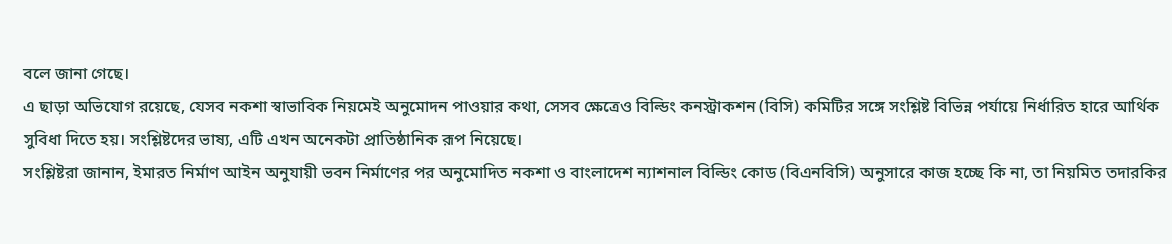বলে জানা গেছে।
এ ছাড়া অভিযোগ রয়েছে, যেসব নকশা স্বাভাবিক নিয়মেই অনুমোদন পাওয়ার কথা, সেসব ক্ষেত্রেও বিল্ডিং কনস্ট্রাকশন (বিসি) কমিটির সঙ্গে সংশ্লিষ্ট বিভিন্ন পর্যায়ে নির্ধারিত হারে আর্থিক সুবিধা দিতে হয়। সংশ্লিষ্টদের ভাষ্য, এটি এখন অনেকটা প্রাতিষ্ঠানিক রূপ নিয়েছে।
সংশ্লিষ্টরা জানান, ইমারত নির্মাণ আইন অনুযায়ী ভবন নির্মাণের পর অনুমোদিত নকশা ও বাংলাদেশ ন্যাশনাল বিল্ডিং কোড (বিএনবিসি) অনুসারে কাজ হচ্ছে কি না, তা নিয়মিত তদারকির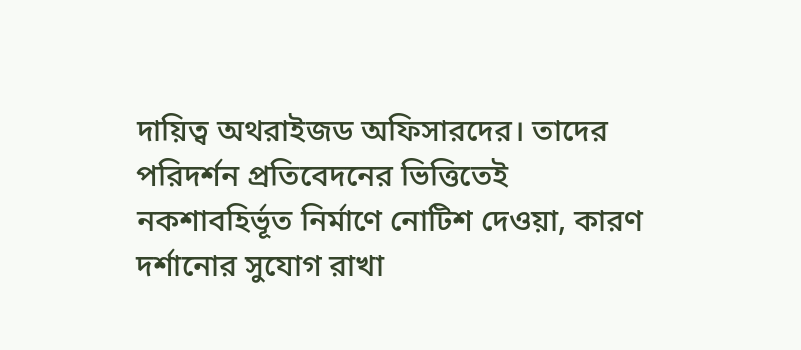দায়িত্ব অথরাইজড অফিসারদের। তাদের পরিদর্শন প্রতিবেদনের ভিত্তিতেই নকশাবহির্ভূত নির্মাণে নোটিশ দেওয়া, কারণ দর্শানোর সুযোগ রাখা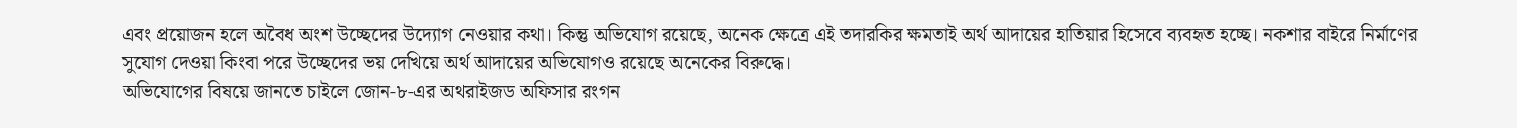এবং প্রয়োজন হলে অবৈধ অংশ উচ্ছেদের উদ্যোগ নেওয়ার কথা। কিন্তু অভিযোগ রয়েছে, অনেক ক্ষেত্রে এই তদারকির ক্ষমতাই অর্থ আদায়ের হাতিয়ার হিসেবে ব্যবহৃত হচ্ছে। নকশার বাইরে নির্মাণের সুযোগ দেওয়া কিংবা পরে উচ্ছেদের ভয় দেখিয়ে অর্থ আদায়ের অভিযোগও রয়েছে অনেকের বিরুদ্ধে।
অভিযোগের বিষয়ে জানতে চাইলে জোন-৮-এর অথরাইজড অফিসার রংগন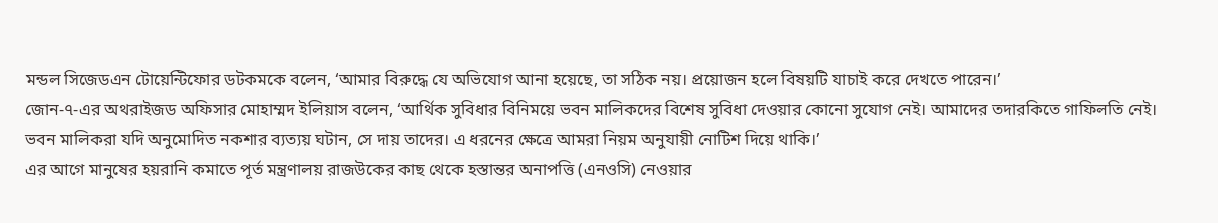মন্ডল সিজেডএন টোয়েন্টিফোর ডটকমকে বলেন, ‘আমার বিরুদ্ধে যে অভিযোগ আনা হয়েছে, তা সঠিক নয়। প্রয়োজন হলে বিষয়টি যাচাই করে দেখতে পারেন।’
জোন-৭-এর অথরাইজড অফিসার মোহাম্মদ ইলিয়াস বলেন, ‘আর্থিক সুবিধার বিনিময়ে ভবন মালিকদের বিশেষ সুবিধা দেওয়ার কোনো সুযোগ নেই। আমাদের তদারকিতে গাফিলতি নেই। ভবন মালিকরা যদি অনুমোদিত নকশার ব্যত্যয় ঘটান, সে দায় তাদের। এ ধরনের ক্ষেত্রে আমরা নিয়ম অনুযায়ী নোটিশ দিয়ে থাকি।’
এর আগে মানুষের হয়রানি কমাতে পূর্ত মন্ত্রণালয় রাজউকের কাছ থেকে হস্তান্তর অনাপত্তি (এনওসি) নেওয়ার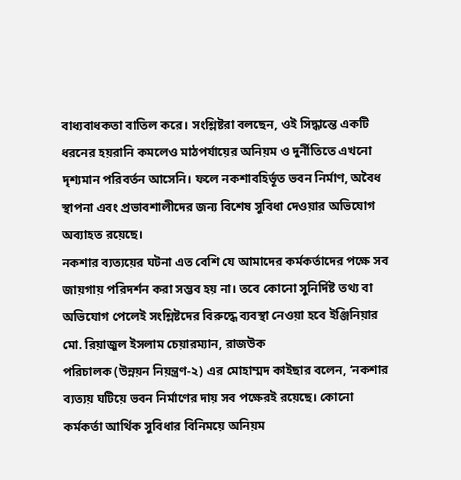বাধ্যবাধকতা বাতিল করে। সংশ্লিষ্টরা বলছেন, ওই সিদ্ধান্তে একটি ধরনের হয়রানি কমলেও মাঠপর্যায়ের অনিয়ম ও দুর্নীতিতে এখনো দৃশ্যমান পরিবর্তন আসেনি। ফলে নকশাবহির্ভূত ভবন নির্মাণ, অবৈধ স্থাপনা এবং প্রভাবশালীদের জন্য বিশেষ সুবিধা দেওয়ার অভিযোগ অব্যাহত রয়েছে।
নকশার ব্যত্যয়ের ঘটনা এত বেশি যে আমাদের কর্মকর্তাদের পক্ষে সব জায়গায় পরিদর্শন করা সম্ভব হয় না। তবে কোনো সুনির্দিষ্ট তথ্য বা অভিযোগ পেলেই সংশ্লিষ্টদের বিরুদ্ধে ব্যবস্থা নেওয়া হবে ইঞ্জিনিয়ার মো. রিয়াজুল ইসলাম চেয়ারম্যান, রাজউক
পরিচালক (উন্নয়ন নিয়ন্ত্রণ-২) এর মোহাম্মদ কাইছার বলেন, ‘নকশার ব্যত্যয় ঘটিয়ে ভবন নির্মাণের দায় সব পক্ষেরই রয়েছে। কোনো কর্মকর্তা আর্থিক সুবিধার বিনিময়ে অনিয়ম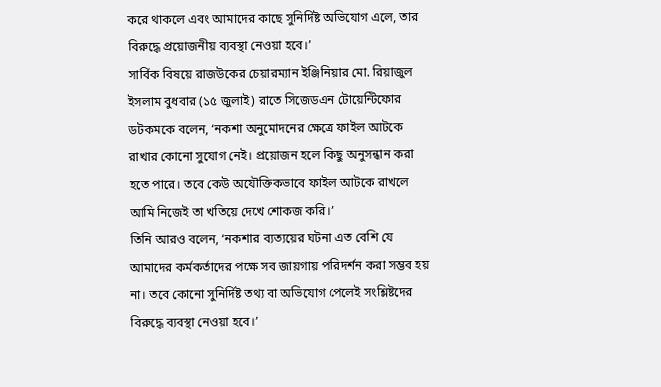করে থাকলে এবং আমাদের কাছে সুনির্দিষ্ট অভিযোগ এলে, তার বিরুদ্ধে প্রয়োজনীয় ব্যবস্থা নেওয়া হবে।’
সার্বিক বিষয়ে রাজউকের চেয়ারম্যান ইঞ্জিনিয়ার মো. রিয়াজুল ইসলাম বুধবার (১৫ জুলাই) রাতে সিজেডএন টোয়েন্টিফোর ডটকমকে বলেন, ‘নকশা অনুমোদনের ক্ষেত্রে ফাইল আটকে রাখার কোনো সুযোগ নেই। প্রয়োজন হলে কিছু অনুসন্ধান করা হতে পারে। তবে কেউ অযৌক্তিকভাবে ফাইল আটকে রাখলে আমি নিজেই তা খতিয়ে দেখে শোকজ করি।’
তিনি আরও বলেন, ‘নকশার ব্যত্যয়ের ঘটনা এত বেশি যে আমাদের কর্মকর্তাদের পক্ষে সব জায়গায় পরিদর্শন করা সম্ভব হয় না। তবে কোনো সুনির্দিষ্ট তথ্য বা অভিযোগ পেলেই সংশ্লিষ্টদের বিরুদ্ধে ব্যবস্থা নেওয়া হবে।’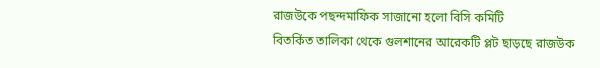রাজউকে পছন্দমাফিক সাজানো হলো বিসি কমিটি
বিতর্কিত তালিকা থেকে গুলশানের আরেকটি প্লট ছাড়ছে রাজউক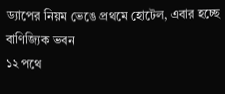ড্যাপের নিয়ম ভেঙে প্রথমে হোটেল, এবার হচ্ছে বাণিজ্যিক ভবন
১২ পথে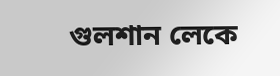গুলশান লেকে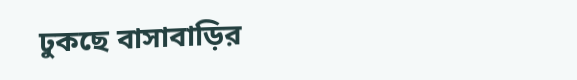ঢুকছে বাসাবাড়ির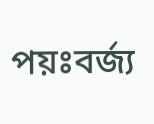পয়ঃবর্জ্য